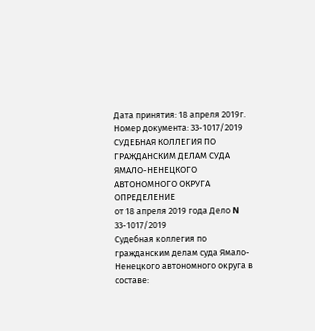Дата принятия: 18 апреля 2019г.
Номер документа: 33-1017/2019
СУДЕБНАЯ КОЛЛЕГИЯ ПО ГРАЖДАНСКИМ ДЕЛАМ СУДА ЯМАЛО-НЕНЕЦКОГО АВТОНОМНОГО ОКРУГА
ОПРЕДЕЛЕНИЕ
от 18 апреля 2019 года Дело N 33-1017/2019
Судебная коллегия по гражданским делам суда Ямало-Ненецкого автономного округа в составе: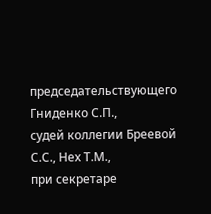председательствующего Гниденко С.П.,
судей коллегии Бреевой С.С., Нех Т.М.,
при секретаре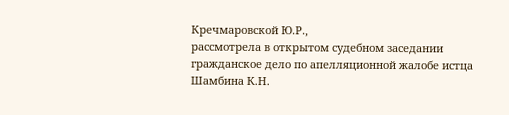Кречмаровской Ю.Р.,
рассмотрела в открытом судебном заседании гражданское дело по апелляционной жалобе истца Шамбина К.Н.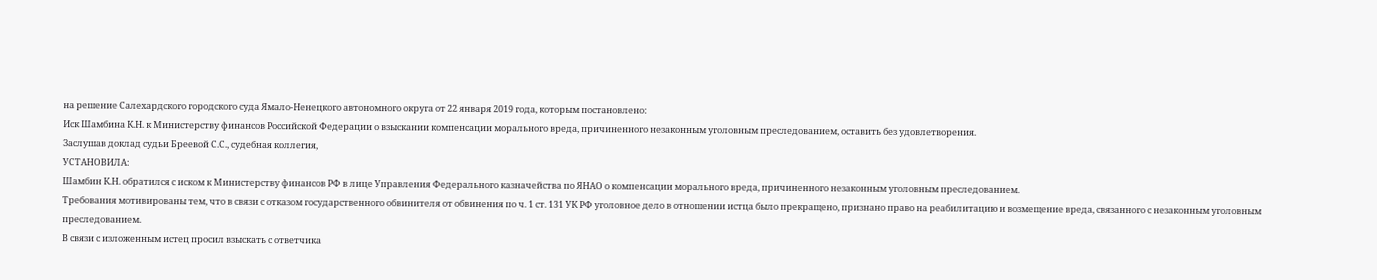на решение Салехардского городского суда Ямало-Ненецкого автономного округа от 22 января 2019 года, которым постановлено:
Иск Шамбина К.Н. к Министерству финансов Российской Федерации о взыскании компенсации морального вреда, причиненного незаконным уголовным преследованием, оставить без удовлетворения.
Заслушав доклад судьи Бреевой С.С., судебная коллегия,
УСТАНОВИЛА:
Шамбин К.Н. обратился с иском к Министерству финансов РФ в лице Управления Федерального казначейства по ЯНАО о компенсации морального вреда, причиненного незаконным уголовным преследованием.
Требования мотивированы тем, что в связи с отказом государственного обвинителя от обвинения по ч. 1 ст. 131 УК РФ уголовное дело в отношении истца было прекращено, признано право на реабилитацию и возмещение вреда, связанного с незаконным уголовным преследованием.
В связи с изложенным истец просил взыскать с ответчика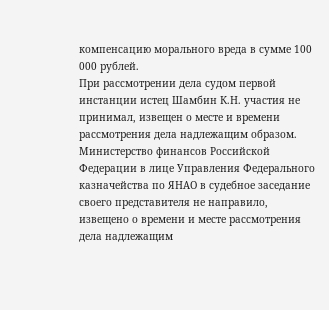компенсацию морального вреда в сумме 100 000 рублей.
При рассмотрении дела судом первой инстанции истец Шамбин К.Н. участия не принимал, извещен о месте и времени рассмотрения дела надлежащим образом.
Министерство финансов Российской Федерации в лице Управления Федерального казначейства по ЯНАО в судебное заседание своего представителя не направило, извещено о времени и месте рассмотрения дела надлежащим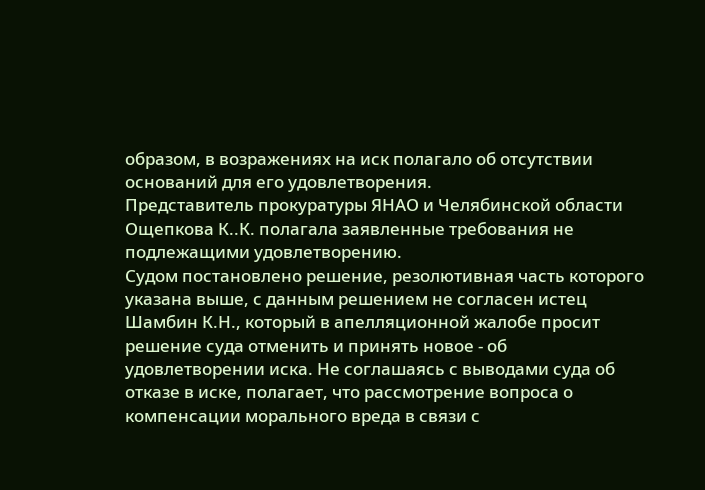образом, в возражениях на иск полагало об отсутствии оснований для его удовлетворения.
Представитель прокуратуры ЯНАО и Челябинской области Ощепкова К..К. полагала заявленные требования не подлежащими удовлетворению.
Судом постановлено решение, резолютивная часть которого указана выше, с данным решением не согласен истец Шамбин К.Н., который в апелляционной жалобе просит решение суда отменить и принять новое - об удовлетворении иска. Не соглашаясь с выводами суда об отказе в иске, полагает, что рассмотрение вопроса о компенсации морального вреда в связи с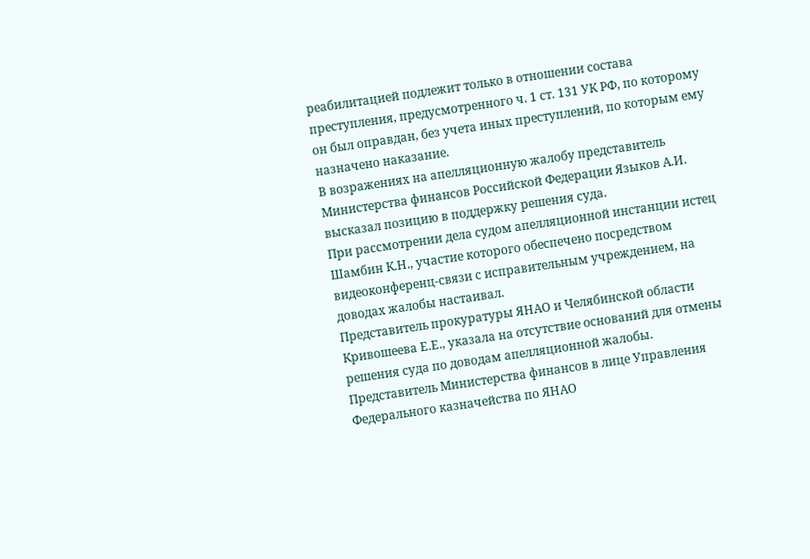реабилитацией подлежит только в отношении состава преступления, предусмотренного ч. 1 ст. 131 УК РФ, по которому он был оправдан, без учета иных преступлений, по которым ему назначено наказание.
В возражениях на апелляционную жалобу представитель Министерства финансов Российской Федерации Языков А.И. высказал позицию в поддержку решения суда.
При рассмотрении дела судом апелляционной инстанции истец Шамбин К.Н., участие которого обеспечено посредством видеоконференц-связи с исправительным учреждением, на доводах жалобы настаивал.
Представитель прокуратуры ЯНАО и Челябинской области Кривошеева Е.Е., указала на отсутствие оснований для отмены решения суда по доводам апелляционной жалобы.
Представитель Министерства финансов в лице Управления Федерального казначейства по ЯНАО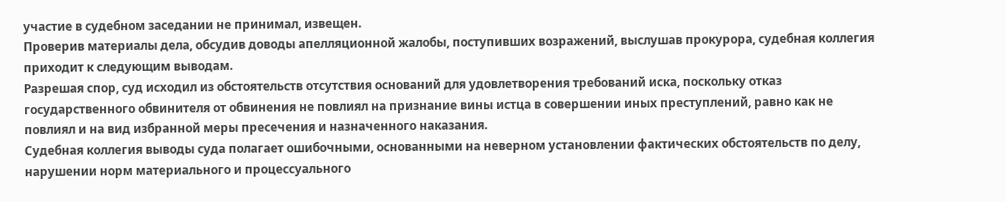участие в судебном заседании не принимал, извещен.
Проверив материалы дела, обсудив доводы апелляционной жалобы, поступивших возражений, выслушав прокурора, судебная коллегия приходит к следующим выводам.
Разрешая спор, суд исходил из обстоятельств отсутствия оснований для удовлетворения требований иска, поскольку отказ государственного обвинителя от обвинения не повлиял на признание вины истца в совершении иных преступлений, равно как не повлиял и на вид избранной меры пресечения и назначенного наказания.
Судебная коллегия выводы суда полагает ошибочными, основанными на неверном установлении фактических обстоятельств по делу, нарушении норм материального и процессуального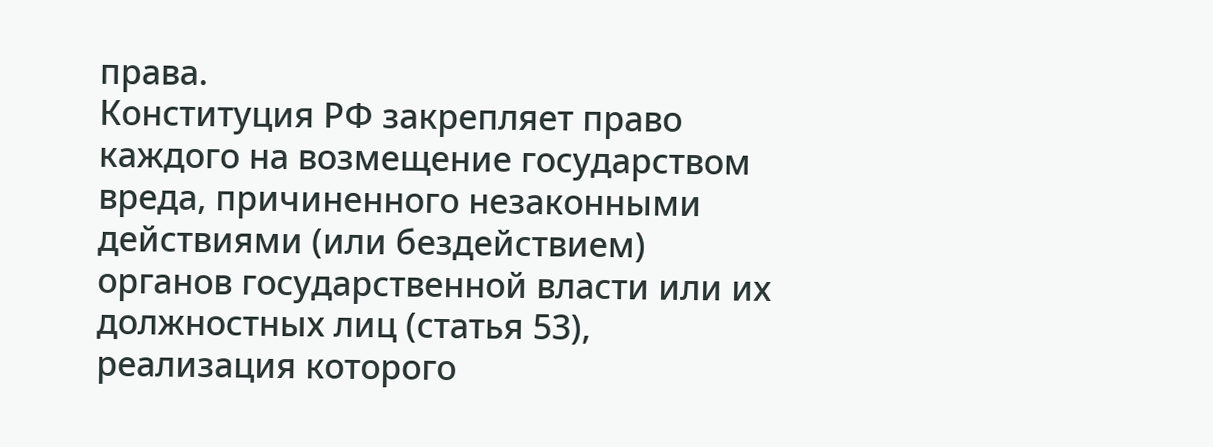права.
Конституция РФ закрепляет право каждого на возмещение государством вреда, причиненного незаконными действиями (или бездействием) органов государственной власти или их должностных лиц (статья 53), реализация которого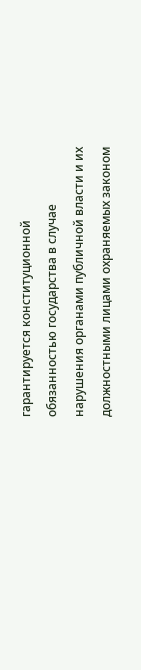гарантируется конституционной обязанностью государства в случае нарушения органами публичной власти и их должностными лицами охраняемых законом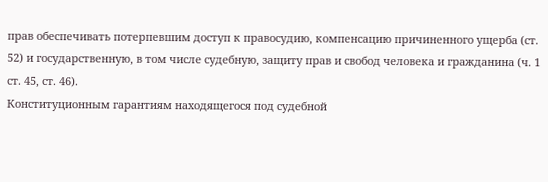прав обеспечивать потерпевшим доступ к правосудию, компенсацию причиненного ущерба (ст. 52) и государственную, в том числе судебную, защиту прав и свобод человека и гражданина (ч. 1 ст. 45, ст. 46).
Конституционным гарантиям находящегося под судебной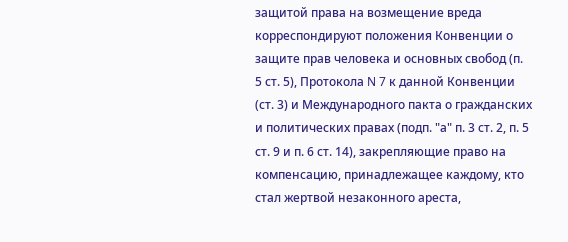защитой права на возмещение вреда корреспондируют положения Конвенции о защите прав человека и основных свобод (п. 5 ст. 5), Протокола N 7 к данной Конвенции (ст. 3) и Международного пакта о гражданских и политических правах (подп. "а" п. 3 ст. 2, п. 5 ст. 9 и п. 6 ст. 14), закрепляющие право на компенсацию, принадлежащее каждому, кто стал жертвой незаконного ареста,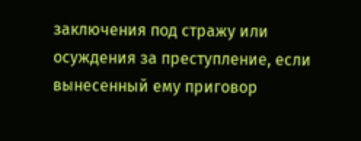заключения под стражу или осуждения за преступление, если вынесенный ему приговор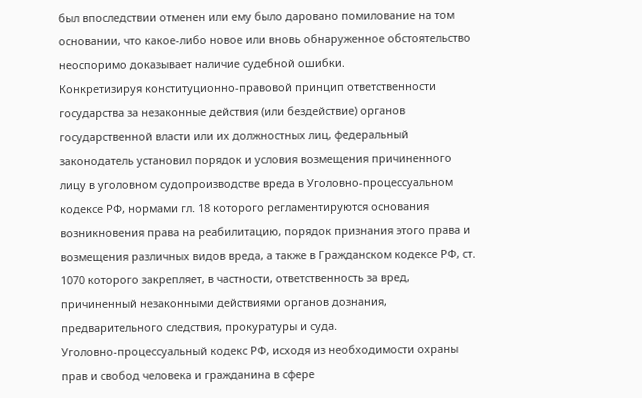был впоследствии отменен или ему было даровано помилование на том основании, что какое-либо новое или вновь обнаруженное обстоятельство неоспоримо доказывает наличие судебной ошибки.
Конкретизируя конституционно-правовой принцип ответственности государства за незаконные действия (или бездействие) органов государственной власти или их должностных лиц, федеральный законодатель установил порядок и условия возмещения причиненного лицу в уголовном судопроизводстве вреда в Уголовно-процессуальном кодексе РФ, нормами гл. 18 которого регламентируются основания возникновения права на реабилитацию, порядок признания этого права и возмещения различных видов вреда, а также в Гражданском кодексе РФ, ст. 1070 которого закрепляет, в частности, ответственность за вред, причиненный незаконными действиями органов дознания, предварительного следствия, прокуратуры и суда.
Уголовно-процессуальный кодекс РФ, исходя из необходимости охраны прав и свобод человека и гражданина в сфере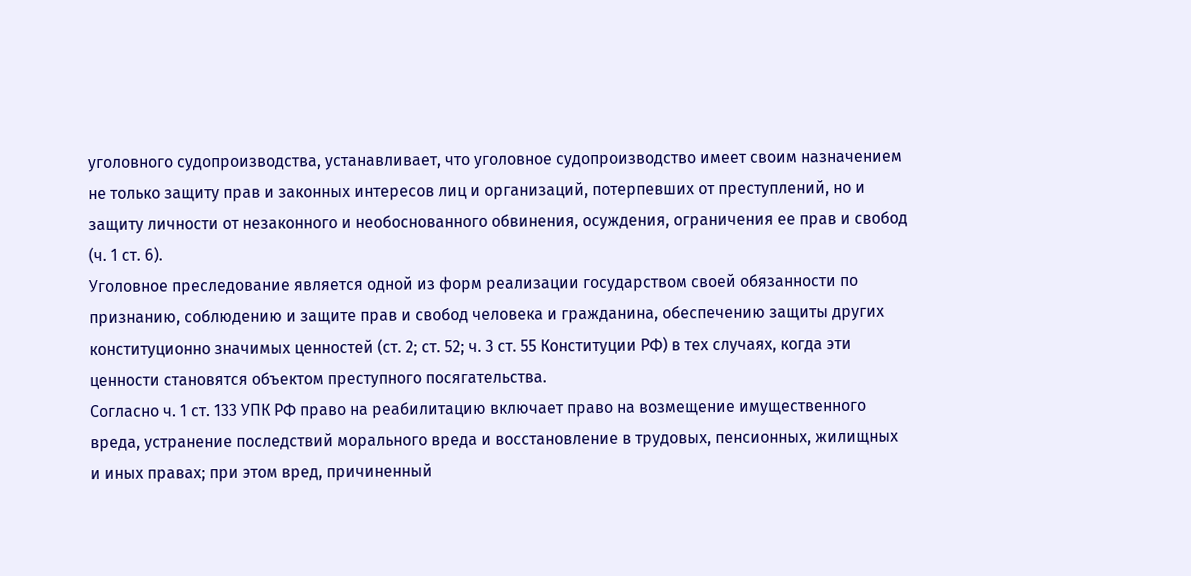уголовного судопроизводства, устанавливает, что уголовное судопроизводство имеет своим назначением не только защиту прав и законных интересов лиц и организаций, потерпевших от преступлений, но и защиту личности от незаконного и необоснованного обвинения, осуждения, ограничения ее прав и свобод (ч. 1 ст. 6).
Уголовное преследование является одной из форм реализации государством своей обязанности по признанию, соблюдению и защите прав и свобод человека и гражданина, обеспечению защиты других конституционно значимых ценностей (ст. 2; ст. 52; ч. 3 ст. 55 Конституции РФ) в тех случаях, когда эти ценности становятся объектом преступного посягательства.
Согласно ч. 1 ст. 133 УПК РФ право на реабилитацию включает право на возмещение имущественного вреда, устранение последствий морального вреда и восстановление в трудовых, пенсионных, жилищных и иных правах; при этом вред, причиненный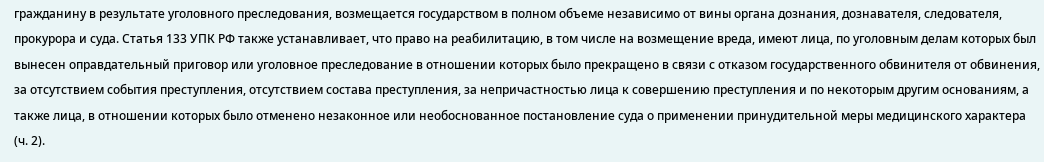гражданину в результате уголовного преследования, возмещается государством в полном объеме независимо от вины органа дознания, дознавателя, следователя, прокурора и суда. Статья 133 УПК РФ также устанавливает, что право на реабилитацию, в том числе на возмещение вреда, имеют лица, по уголовным делам которых был вынесен оправдательный приговор или уголовное преследование в отношении которых было прекращено в связи с отказом государственного обвинителя от обвинения, за отсутствием события преступления, отсутствием состава преступления, за непричастностью лица к совершению преступления и по некоторым другим основаниям, а также лица, в отношении которых было отменено незаконное или необоснованное постановление суда о применении принудительной меры медицинского характера (ч. 2).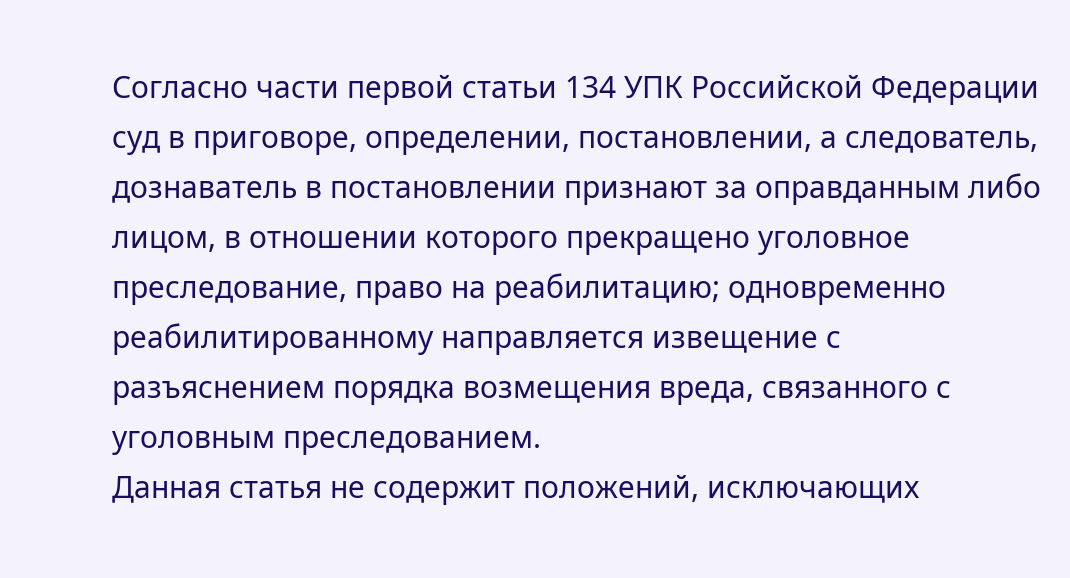Согласно части первой статьи 134 УПК Российской Федерации суд в приговоре, определении, постановлении, а следователь, дознаватель в постановлении признают за оправданным либо лицом, в отношении которого прекращено уголовное преследование, право на реабилитацию; одновременно реабилитированному направляется извещение с разъяснением порядка возмещения вреда, связанного с уголовным преследованием.
Данная статья не содержит положений, исключающих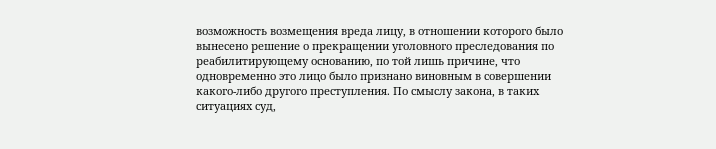возможность возмещения вреда лицу, в отношении которого было вынесено решение о прекращении уголовного преследования по реабилитирующему основанию, по той лишь причине, что одновременно это лицо было признано виновным в совершении какого-либо другого преступления. По смыслу закона, в таких ситуациях суд,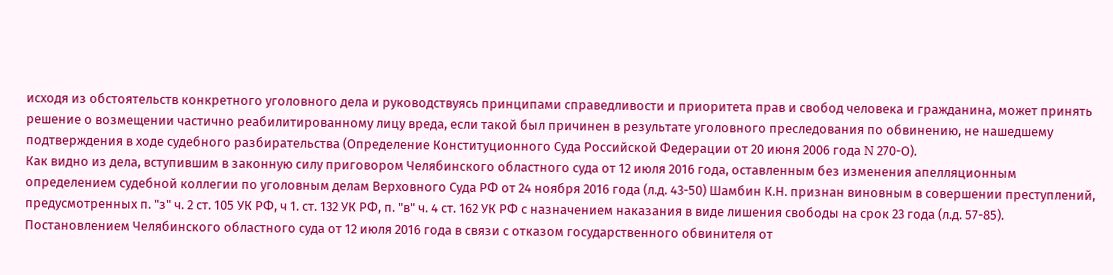исходя из обстоятельств конкретного уголовного дела и руководствуясь принципами справедливости и приоритета прав и свобод человека и гражданина, может принять решение о возмещении частично реабилитированному лицу вреда, если такой был причинен в результате уголовного преследования по обвинению, не нашедшему подтверждения в ходе судебного разбирательства (Определение Конституционного Суда Российской Федерации от 20 июня 2006 года N 270-О).
Как видно из дела, вступившим в законную силу приговором Челябинского областного суда от 12 июля 2016 года, оставленным без изменения апелляционным определением судебной коллегии по уголовным делам Верховного Суда РФ от 24 ноября 2016 года (л.д. 43-50) Шамбин К.Н. признан виновным в совершении преступлений, предусмотренных п. "з" ч. 2 ст. 105 УК РФ, ч 1. ст. 132 УК РФ, п. "в" ч. 4 ст. 162 УК РФ с назначением наказания в виде лишения свободы на срок 23 года (л.д. 57-85).
Постановлением Челябинского областного суда от 12 июля 2016 года в связи с отказом государственного обвинителя от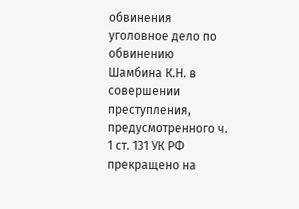обвинения уголовное дело по обвинению Шамбина К.Н. в совершении преступления, предусмотренного ч. 1 ст. 131 УК РФ прекращено на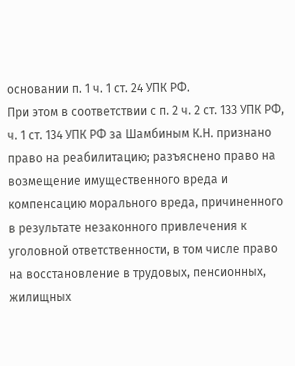основании п. 1 ч. 1 ст. 24 УПК РФ.
При этом в соответствии с п. 2 ч. 2 ст. 133 УПК РФ, ч. 1 ст. 134 УПК РФ за Шамбиным К.Н. признано право на реабилитацию; разъяснено право на возмещение имущественного вреда и компенсацию морального вреда, причиненного в результате незаконного привлечения к уголовной ответственности, в том числе право на восстановление в трудовых, пенсионных, жилищных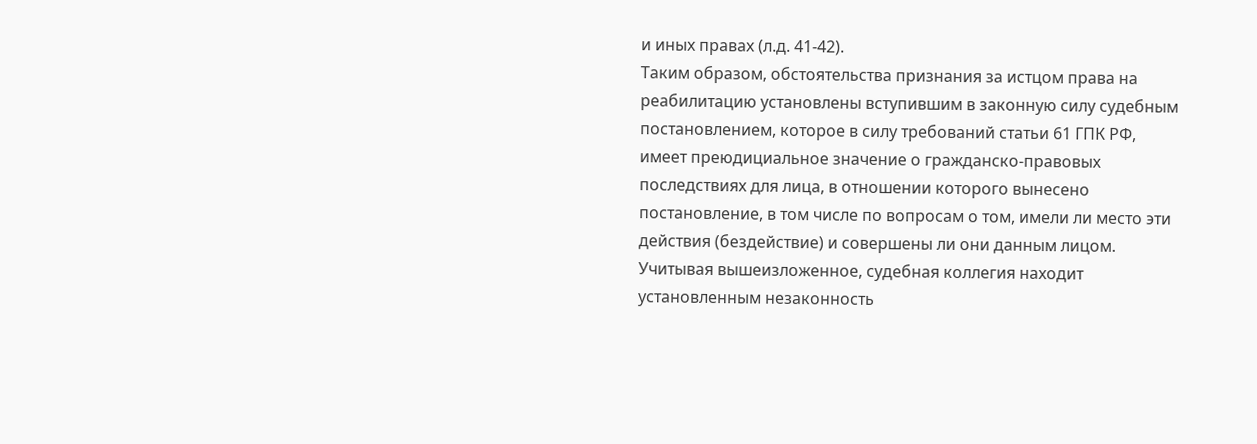и иных правах (л.д. 41-42).
Таким образом, обстоятельства признания за истцом права на реабилитацию установлены вступившим в законную силу судебным постановлением, которое в силу требований статьи 61 ГПК РФ, имеет преюдициальное значение о гражданско-правовых последствиях для лица, в отношении которого вынесено постановление, в том числе по вопросам о том, имели ли место эти действия (бездействие) и совершены ли они данным лицом.
Учитывая вышеизложенное, судебная коллегия находит установленным незаконность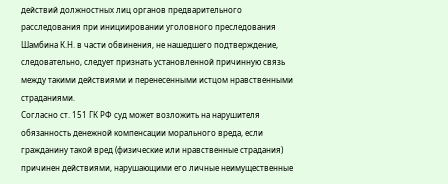действий должностных лиц органов предварительного расследования при инициировании уголовного преследования Шамбина К.Н. в части обвинения, не нашедшего подтверждение, следовательно, следует признать установленной причинную связь между такими действиями и перенесенными истцом нравственными страданиями.
Согласно ст. 151 ГК РФ суд может возложить на нарушителя обязанность денежной компенсации морального вреда, если гражданину такой вред (физические или нравственные страдания) причинен действиями, нарушающими его личные неимущественные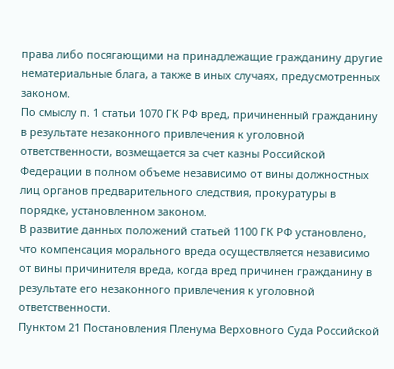права либо посягающими на принадлежащие гражданину другие нематериальные блага, а также в иных случаях, предусмотренных законом.
По смыслу п. 1 статьи 1070 ГК РФ вред, причиненный гражданину в результате незаконного привлечения к уголовной ответственности, возмещается за счет казны Российской Федерации в полном объеме независимо от вины должностных лиц органов предварительного следствия, прокуратуры в порядке, установленном законом.
В развитие данных положений статьей 1100 ГК РФ установлено, что компенсация морального вреда осуществляется независимо от вины причинителя вреда, когда вред причинен гражданину в результате его незаконного привлечения к уголовной ответственности.
Пунктом 21 Постановления Пленума Верховного Суда Российской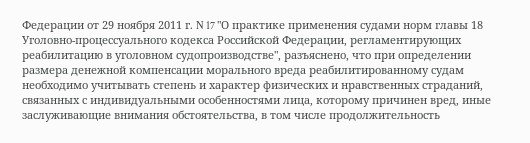Федерации от 29 ноября 2011 г. N 17 "О практике применения судами норм главы 18 Уголовно-процессуального кодекса Российской Федерации, регламентирующих реабилитацию в уголовном судопроизводстве", разъяснено, что при определении размера денежной компенсации морального вреда реабилитированному судам необходимо учитывать степень и характер физических и нравственных страданий, связанных с индивидуальными особенностями лица, которому причинен вред, иные заслуживающие внимания обстоятельства, в том числе продолжительность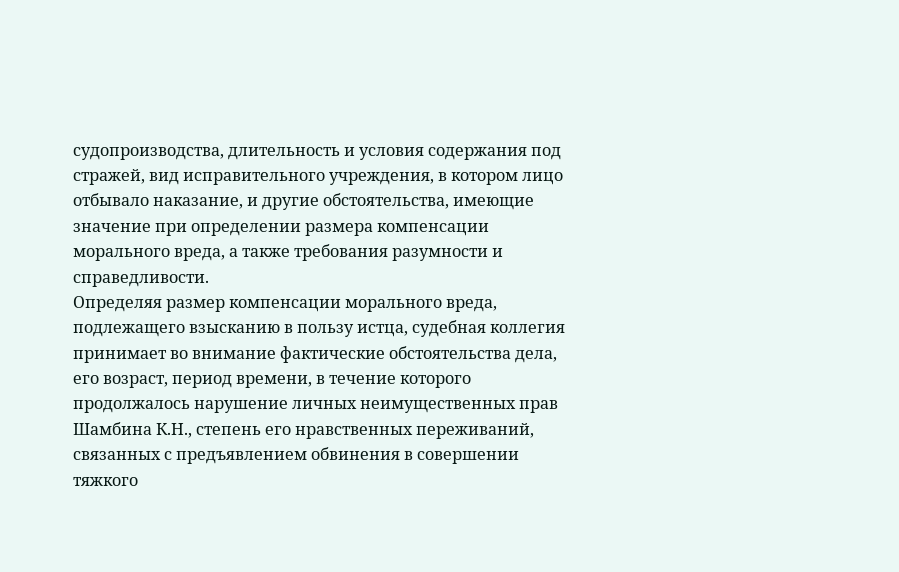судопроизводства, длительность и условия содержания под стражей, вид исправительного учреждения, в котором лицо отбывало наказание, и другие обстоятельства, имеющие значение при определении размера компенсации морального вреда, а также требования разумности и справедливости.
Определяя размер компенсации морального вреда, подлежащего взысканию в пользу истца, судебная коллегия принимает во внимание фактические обстоятельства дела, его возраст, период времени, в течение которого продолжалось нарушение личных неимущественных прав Шамбина К.Н., степень его нравственных переживаний, связанных с предъявлением обвинения в совершении тяжкого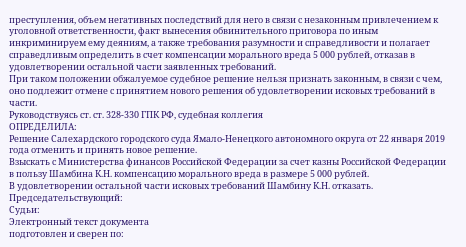преступления, объем негативных последствий для него в связи с незаконным привлечением к уголовной ответственности, факт вынесения обвинительного приговора по иным инкриминируем ему деяниям, а также требования разумности и справедливости и полагает справедливым определить в счет компенсации морального вреда 5 000 рублей, отказав в удовлетворении остальной части заявленных требований.
При таком положении обжалуемое судебное решение нельзя признать законным, в связи с чем, оно подлежит отмене с принятием нового решения об удовлетворении исковых требований в части.
Руководствуясь ст. ст. 328-330 ГПК РФ, судебная коллегия
ОПРЕДЕЛИЛА:
Решение Салехардского городского суда Ямало-Ненецкого автономного округа от 22 января 2019 года отменить и принять новое решение.
Взыскать с Министерства финансов Российской Федерации за счет казны Российской Федерации в пользу Шамбина К.Н. компенсацию морального вреда в размере 5 000 рублей.
В удовлетворении остальной части исковых требований Шамбину К.Н. отказать.
Председательствующий:
Судьи:
Электронный текст документа
подготовлен и сверен по: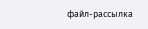файл-рассылка